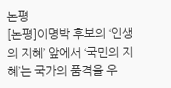논평
[논평]이명박 후보의 ‘인생의 지혜’ 앞에서 ‘국민의 지혜’는 국가의 품격을 우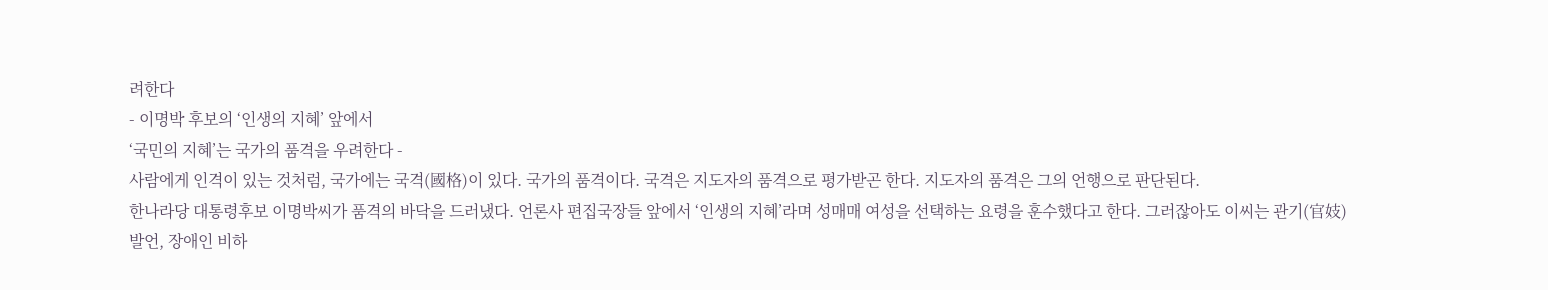려한다
- 이명박 후보의 ‘인생의 지혜’ 앞에서
‘국민의 지혜’는 국가의 품격을 우려한다 -
사람에게 인격이 있는 것처럼, 국가에는 국격(國格)이 있다. 국가의 품격이다. 국격은 지도자의 품격으로 평가받곤 한다. 지도자의 품격은 그의 언행으로 판단된다.
한나라당 대통령후보 이명박씨가 품격의 바닥을 드러냈다. 언론사 편집국장들 앞에서 ‘인생의 지혜’라며 성매매 여성을 선택하는 요령을 훈수했다고 한다. 그러잖아도 이씨는 관기(官妓)발언, 장애인 비하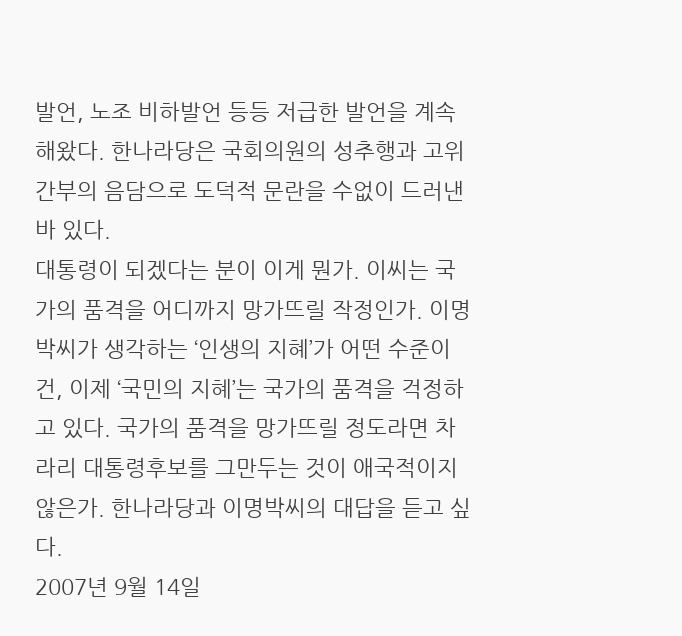발언, 노조 비하발언 등등 저급한 발언을 계속해왔다. 한나라당은 국회의원의 성추행과 고위간부의 음담으로 도덕적 문란을 수없이 드러낸 바 있다.
대통령이 되겠다는 분이 이게 뭔가. 이씨는 국가의 품격을 어디까지 망가뜨릴 작정인가. 이명박씨가 생각하는 ‘인생의 지혜’가 어떤 수준이건, 이제 ‘국민의 지혜’는 국가의 품격을 걱정하고 있다. 국가의 품격을 망가뜨릴 정도라면 차라리 대통령후보를 그만두는 것이 애국적이지 않은가. 한나라당과 이명박씨의 대답을 듣고 싶다.
2007년 9월 14일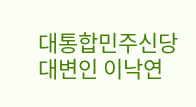대통합민주신당 대변인 이낙연